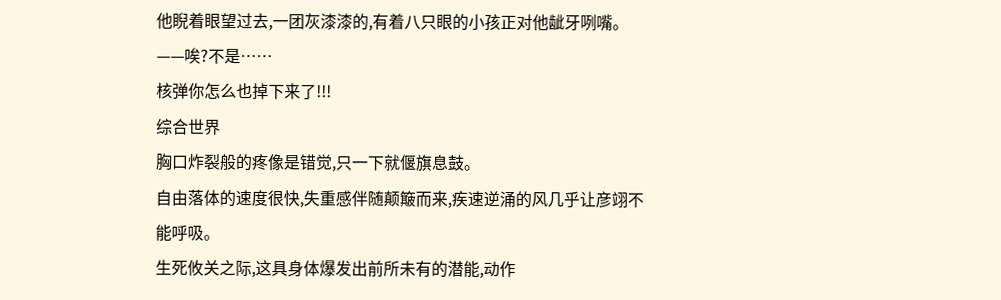他睨着眼望过去,一团灰漆漆的,有着八只眼的小孩正对他龇牙咧嘴。
——唉?不是……
核弹你怎么也掉下来了!!!
综合世界
胸口炸裂般的疼像是错觉,只一下就偃旗息鼓。
自由落体的速度很快,失重感伴随颠簸而来,疾速逆涌的风几乎让彦翊不能呼吸。
生死攸关之际,这具身体爆发出前所未有的潜能,动作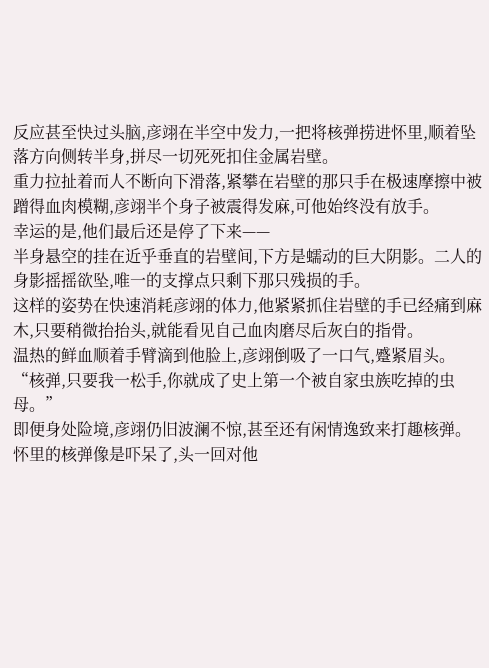反应甚至快过头脑,彦翊在半空中发力,一把将核弹捞进怀里,顺着坠落方向侧转半身,拼尽一切死死扣住金属岩壁。
重力拉扯着而人不断向下滑落,紧攀在岩壁的那只手在极速摩擦中被蹭得血肉模糊,彦翊半个身子被震得发麻,可他始终没有放手。
幸运的是,他们最后还是停了下来——
半身悬空的挂在近乎垂直的岩壁间,下方是蠕动的巨大阴影。二人的身影摇摇欲坠,唯一的支撑点只剩下那只残损的手。
这样的姿势在快速消耗彦翊的体力,他紧紧抓住岩壁的手已经痛到麻木,只要稍微抬抬头,就能看见自己血肉磨尽后灰白的指骨。
温热的鲜血顺着手臂滴到他脸上,彦翊倒吸了一口气,蹙紧眉头。
“核弹,只要我一松手,你就成了史上第一个被自家虫族吃掉的虫母。”
即便身处险境,彦翊仍旧波澜不惊,甚至还有闲情逸致来打趣核弹。
怀里的核弹像是吓呆了,头一回对他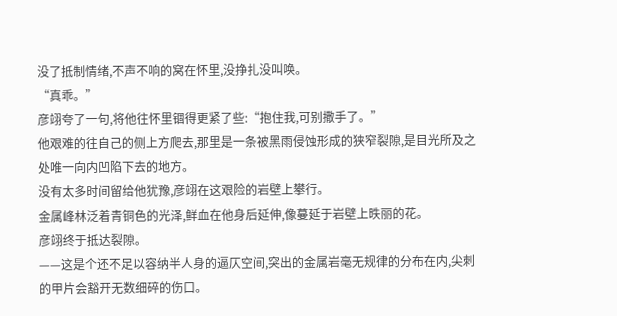没了抵制情绪,不声不响的窝在怀里,没挣扎没叫唤。
“真乖。”
彦翊夸了一句,将他往怀里锢得更紧了些:“抱住我,可别撒手了。”
他艰难的往自己的侧上方爬去,那里是一条被黑雨侵蚀形成的狭窄裂隙,是目光所及之处唯一向内凹陷下去的地方。
没有太多时间留给他犹豫,彦翊在这艰险的岩壁上攀行。
金属峰林泛着青铜色的光泽,鲜血在他身后延伸,像蔓延于岩壁上昳丽的花。
彦翊终于抵达裂隙。
——这是个还不足以容纳半人身的逼仄空间,突出的金属岩毫无规律的分布在内,尖刺的甲片会豁开无数细碎的伤口。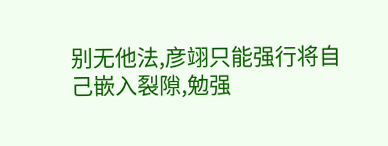别无他法,彦翊只能强行将自己嵌入裂隙,勉强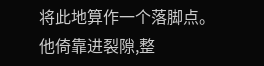将此地算作一个落脚点。
他倚靠进裂隙,整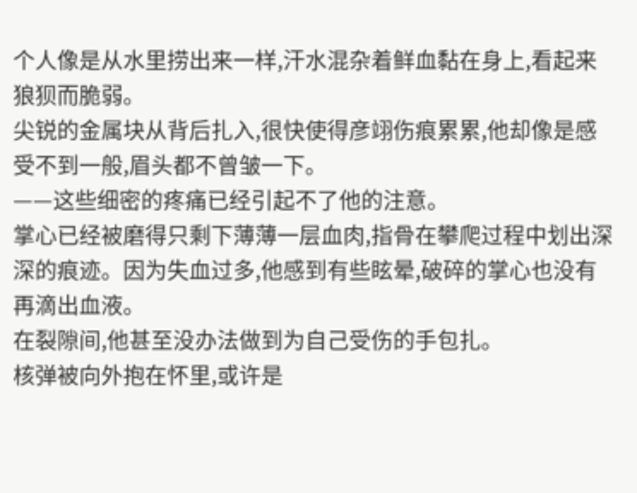个人像是从水里捞出来一样,汗水混杂着鲜血黏在身上,看起来狼狈而脆弱。
尖锐的金属块从背后扎入,很快使得彦翊伤痕累累,他却像是感受不到一般,眉头都不曾皱一下。
——这些细密的疼痛已经引起不了他的注意。
掌心已经被磨得只剩下薄薄一层血肉,指骨在攀爬过程中划出深深的痕迹。因为失血过多,他感到有些眩晕,破碎的掌心也没有再滴出血液。
在裂隙间,他甚至没办法做到为自己受伤的手包扎。
核弹被向外抱在怀里,或许是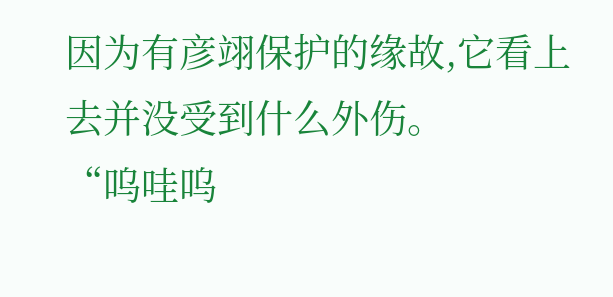因为有彦翊保护的缘故,它看上去并没受到什么外伤。
“呜哇呜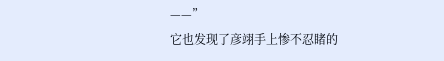——”
它也发现了彦翊手上惨不忍睹的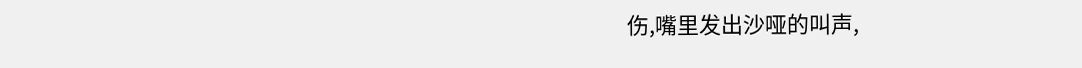伤,嘴里发出沙哑的叫声,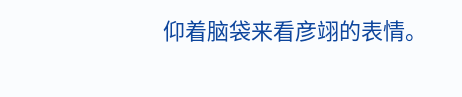仰着脑袋来看彦翊的表情。